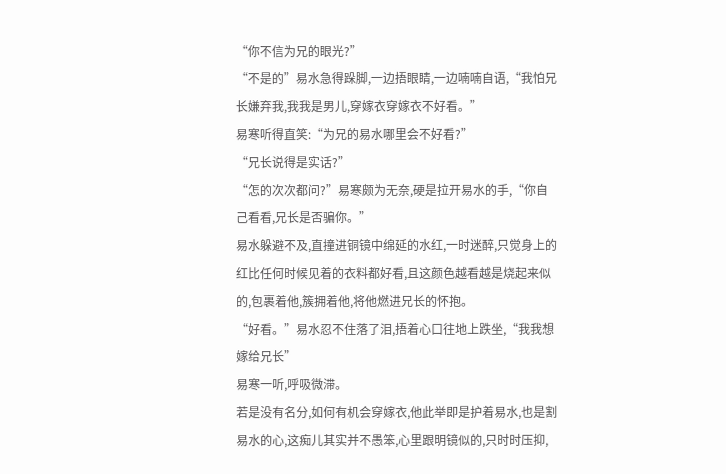“你不信为兄的眼光?”
“不是的”易水急得跺脚,一边捂眼睛,一边喃喃自语,“我怕兄长嫌弃我,我我是男儿,穿嫁衣穿嫁衣不好看。”
易寒听得直笑:“为兄的易水哪里会不好看?”
“兄长说得是实话?”
“怎的次次都问?”易寒颇为无奈,硬是拉开易水的手,“你自己看看,兄长是否骗你。”
易水躲避不及,直撞进铜镜中绵延的水红,一时迷醉,只觉身上的红比任何时候见着的衣料都好看,且这颜色越看越是烧起来似的,包裹着他,簇拥着他,将他燃进兄长的怀抱。
“好看。”易水忍不住落了泪,捂着心口往地上跌坐,“我我想嫁给兄长”
易寒一听,呼吸微滞。
若是没有名分,如何有机会穿嫁衣,他此举即是护着易水,也是割易水的心,这痴儿其实并不愚笨,心里跟明镜似的,只时时压抑,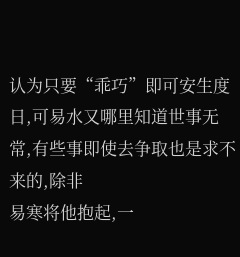认为只要“乖巧”即可安生度日,可易水又哪里知道世事无常,有些事即使去争取也是求不来的,除非
易寒将他抱起,一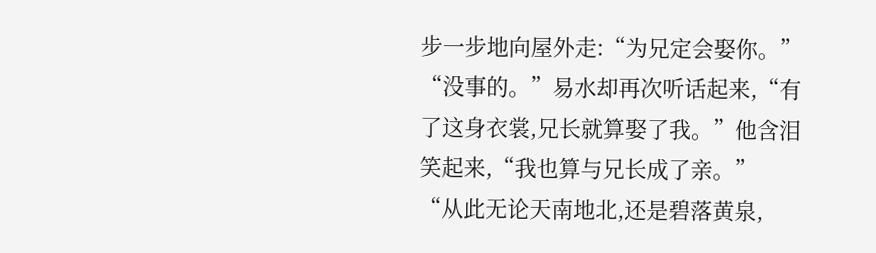步一步地向屋外走:“为兄定会娶你。”
“没事的。”易水却再次听话起来,“有了这身衣裳,兄长就算娶了我。”他含泪笑起来,“我也算与兄长成了亲。”
“从此无论天南地北,还是碧落黄泉,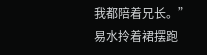我都陪着兄长。”易水拎着裙摆跑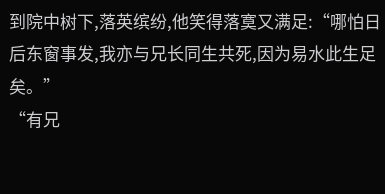到院中树下,落英缤纷,他笑得落寞又满足:“哪怕日后东窗事发,我亦与兄长同生共死,因为易水此生足矣。”
“有兄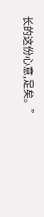长的这份心意,足矣。”